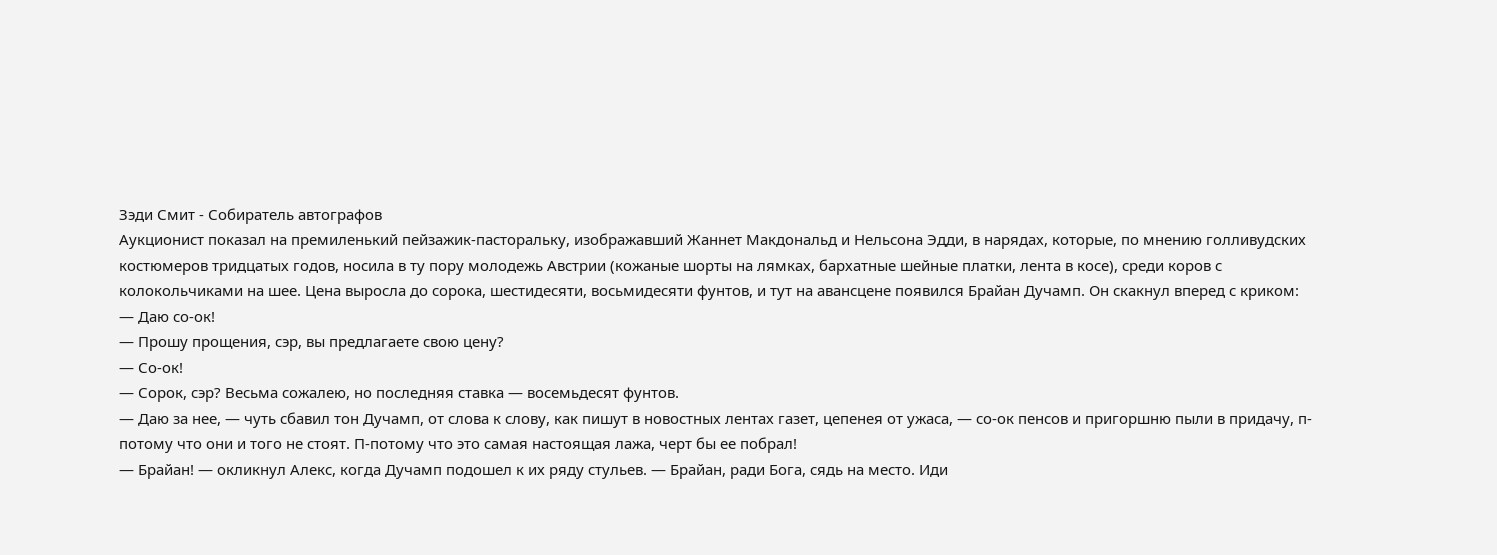Зэди Смит - Собиратель автографов
Аукционист показал на премиленький пейзажик-пасторальку, изображавший Жаннет Макдональд и Нельсона Эдди, в нарядах, которые, по мнению голливудских костюмеров тридцатых годов, носила в ту пору молодежь Австрии (кожаные шорты на лямках, бархатные шейные платки, лента в косе), среди коров с колокольчиками на шее. Цена выросла до сорока, шестидесяти, восьмидесяти фунтов, и тут на авансцене появился Брайан Дучамп. Он скакнул вперед с криком:
— Даю со-ок!
— Прошу прощения, сэр, вы предлагаете свою цену?
— Со-ок!
— Сорок, сэр? Весьма сожалею, но последняя ставка — восемьдесят фунтов.
— Даю за нее, — чуть сбавил тон Дучамп, от слова к слову, как пишут в новостных лентах газет, цепенея от ужаса, — со-ок пенсов и пригоршню пыли в придачу, п-потому что они и того не стоят. П-потому что это самая настоящая лажа, черт бы ее побрал!
— Брайан! — окликнул Алекс, когда Дучамп подошел к их ряду стульев. — Брайан, ради Бога, сядь на место. Иди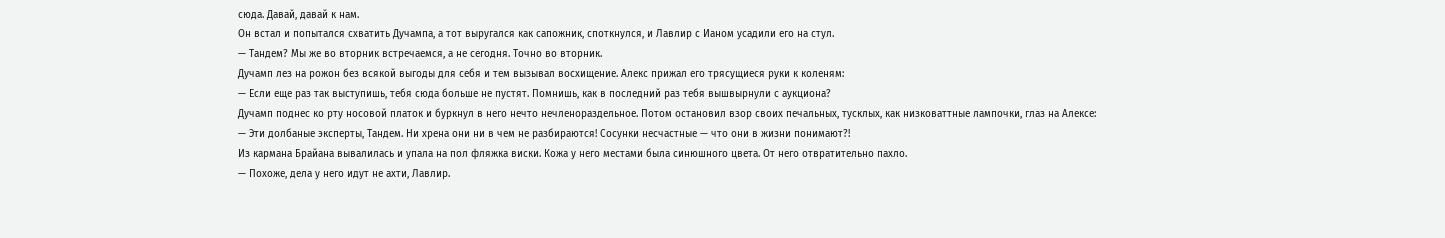сюда. Давай, давай к нам.
Он встал и попытался схватить Дучампа, а тот выругался как сапожник, споткнулся, и Лавлир с Ианом усадили его на стул.
— Тандем? Мы же во вторник встречаемся, а не сегодня. Точно во вторник.
Дучамп лез на рожон без всякой выгоды для себя и тем вызывал восхищение. Алекс прижал его трясущиеся руки к коленям:
— Если еще раз так выступишь, тебя сюда больше не пустят. Помнишь, как в последний раз тебя вышвырнули с аукциона?
Дучамп поднес ко рту носовой платок и буркнул в него нечто нечленораздельное. Потом остановил взор своих печальных, тусклых, как низковаттные лампочки, глаз на Алексе:
— Эти долбаные эксперты, Тандем. Ни хрена они ни в чем не разбираются! Сосунки несчастные — что они в жизни понимают?!
Из кармана Брайана вывалилась и упала на пол фляжка виски. Кожа у него местами была синюшного цвета. От него отвратительно пахло.
— Похоже, дела у него идут не ахти, Лавлир.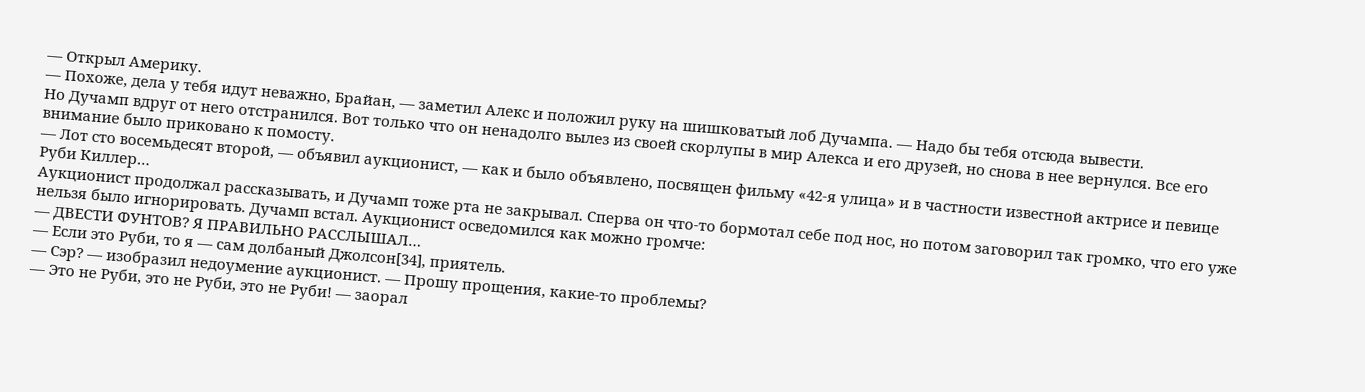— Открыл Америку.
— Похоже, дела у тебя идут неважно, Брайан, — заметил Алекс и положил руку на шишковатый лоб Дучампа. — Надо бы тебя отсюда вывести.
Но Дучамп вдруг от него отстранился. Вот только что он ненадолго вылез из своей скорлупы в мир Алекса и его друзей, но снова в нее вернулся. Все его внимание было приковано к помосту.
— Лот сто восемьдесят второй, — объявил аукционист, — как и было объявлено, посвящен фильму «42-я улица» и в частности известной актрисе и певице Руби Киллер…
Аукционист продолжал рассказывать, и Дучамп тоже рта не закрывал. Сперва он что-то бормотал себе под нос, но потом заговорил так громко, что его уже нельзя было игнорировать. Дучамп встал. Аукционист осведомился как можно громче:
— ДВЕСТИ ФУНТОВ? Я ПРАВИЛЬНО РАССЛЫШАЛ…
— Если это Руби, то я — сам долбаный Джолсон[34], приятель.
— Сэр? — изобразил недоумение аукционист. — Прошу прощения, какие-то проблемы?
— Это не Руби, это не Руби, это не Руби! — заорал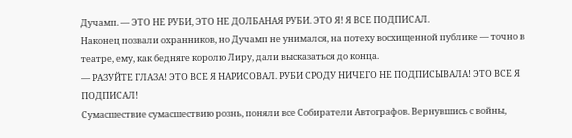Дучамп. — ЭТО НЕ РУБИ, ЭТО НЕ ДОЛБАНАЯ РУБИ. ЭТО Я! Я ВСЕ ПОДПИСАЛ.
Наконец позвали охранников, но Дучамп не унимался, на потеху восхищенной публике — точно в театре, ему, как бедняге королю Лиру, дали высказаться до конца.
— РАЗУЙТЕ ГЛАЗА! ЭТО ВСЕ Я НАРИСОВАЛ. РУБИ СРОДУ НИЧЕГО НЕ ПОДПИСЫВАЛА! ЭТО ВСЕ Я ПОДПИСАЛ!
Сумасшествие сумасшествию рознь, поняли все Собиратели Автографов. Вернувшись с войны,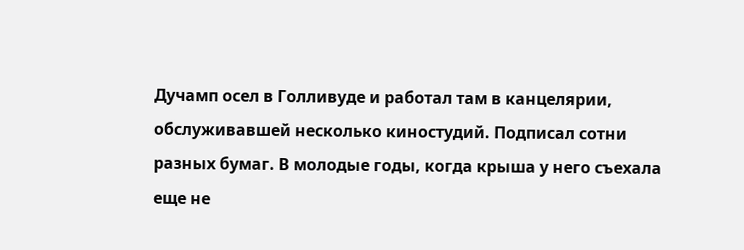Дучамп осел в Голливуде и работал там в канцелярии, обслуживавшей несколько киностудий. Подписал сотни разных бумаг. В молодые годы, когда крыша у него съехала еще не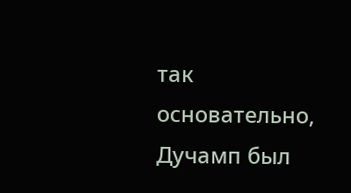так основательно, Дучамп был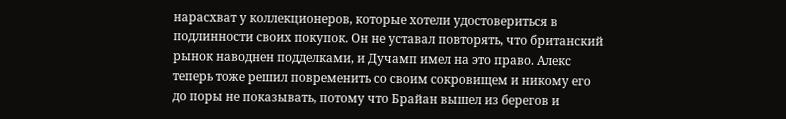нарасхват у коллекционеров, которые хотели удостовериться в подлинности своих покупок. Он не уставал повторять, что британский рынок наводнен подделками, и Дучамп имел на это право. Алекс теперь тоже решил повременить со своим сокровищем и никому его до поры не показывать, потому что Брайан вышел из берегов и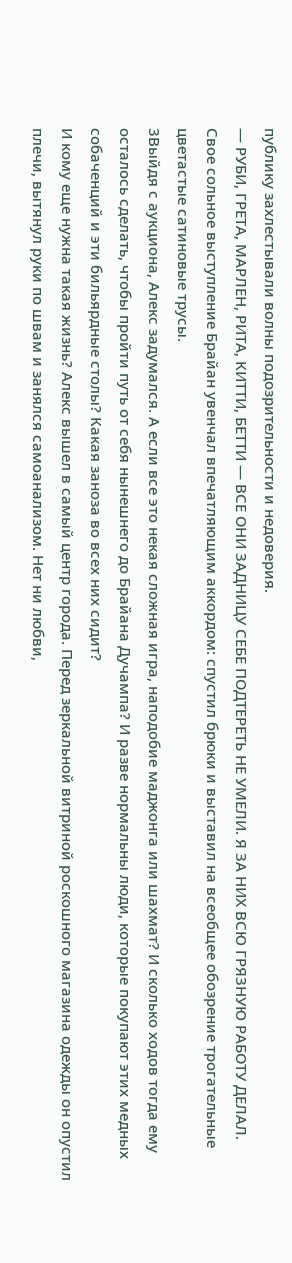публику захлестывали волны подозрительности и недоверия.
— РУБИ, ГРЕТА, МАРЛЕН, РИТА, КИТТИ, БЕТТИ — ВСЕ ОНИ ЗАДНИЦУ СЕБЕ ПОДТЕРЕТЬ НЕ УМЕЛИ. Я ЗА НИХ ВСЮ ГРЯЗНУЮ РАБОТУ ДЕЛАЛ.
Свое сольное выступление Брайан увенчал впечатляющим аккордом: спустил брюки и выставил на всеобщее обозрение трогательные цветастые сатиновые трусы.
3Выйдя с аукциона, Алекс задумался. А если все это некая сложная игра, наподобие маджонга или шахмат? И сколько ходов тогда ему осталось сделать, чтобы пройти путь от себя нынешнего до Брайана Дучампа? И разве нормальны люди, которые покупают этих медных собаченций и эти бильярдные столы? Какая заноза во всех них сидит?
И кому еще нужна такая жизнь? Алекс вышел в самый центр города. Перед зеркальной витриной роскошного магазина одежды он опустил плечи, вытянул руки по швам и занялся самоанализом. Нет ни любви,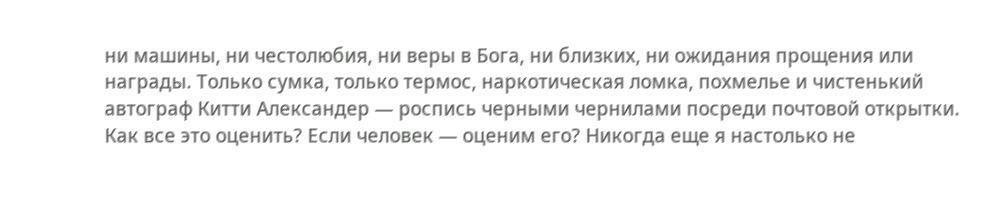ни машины, ни честолюбия, ни веры в Бога, ни близких, ни ожидания прощения или награды. Только сумка, только термос, наркотическая ломка, похмелье и чистенький автограф Китти Александер — роспись черными чернилами посреди почтовой открытки. Как все это оценить? Если человек — оценим его? Никогда еще я настолько не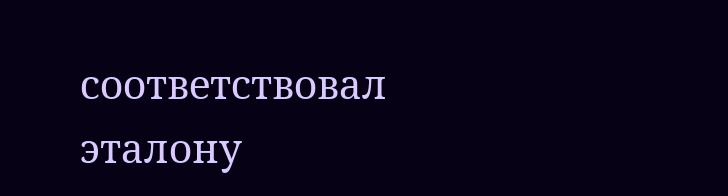соответствовал эталону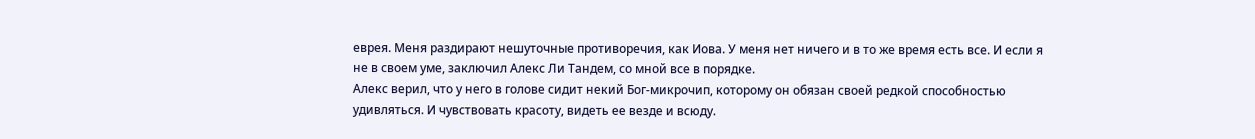еврея. Меня раздирают нешуточные противоречия, как Иова. У меня нет ничего и в то же время есть все. И если я не в своем уме, заключил Алекс Ли Тандем, со мной все в порядке.
Алекс верил, что у него в голове сидит некий Бог-микрочип, которому он обязан своей редкой способностью удивляться. И чувствовать красоту, видеть ее везде и всюду.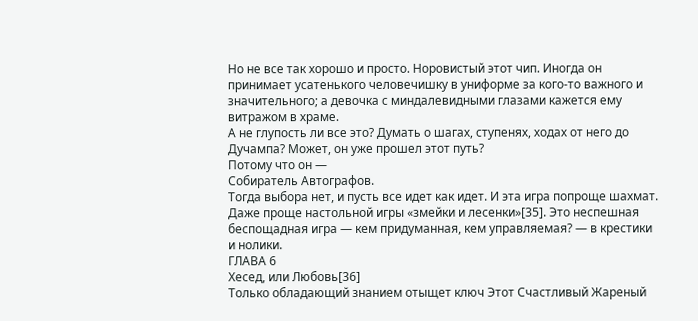Но не все так хорошо и просто. Норовистый этот чип. Иногда он принимает усатенького человечишку в униформе за кого-то важного и значительного; а девочка с миндалевидными глазами кажется ему витражом в храме.
А не глупость ли все это? Думать о шагах, ступенях, ходах от него до Дучампа? Может, он уже прошел этот путь?
Потому что он —
Собиратель Автографов.
Тогда выбора нет, и пусть все идет как идет. И эта игра попроще шахмат. Даже проще настольной игры «змейки и лесенки»[35]. Это неспешная беспощадная игра — кем придуманная, кем управляемая? — в крестики и нолики.
ГЛАВА 6
Хесед, или Любовь[36]
Только обладающий знанием отыщет ключ Этот Счастливый Жареный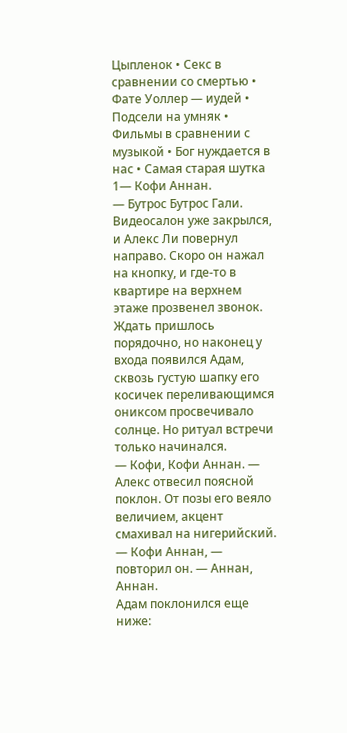Цыпленок • Секс в сравнении со смертью • Фате Уоллер — иудей • Подсели на умняк • Фильмы в сравнении с музыкой • Бог нуждается в нас • Самая старая шутка 1— Кофи Аннан.
— Бутрос Бутрос Гали.
Видеосалон уже закрылся, и Алекс Ли повернул направо. Скоро он нажал на кнопку, и где-то в квартире на верхнем этаже прозвенел звонок. Ждать пришлось порядочно, но наконец у входа появился Адам, сквозь густую шапку его косичек переливающимся ониксом просвечивало солнце. Но ритуал встречи только начинался.
— Кофи, Кофи Аннан. — Алекс отвесил поясной поклон. От позы его веяло величием, акцент смахивал на нигерийский. — Кофи Аннан, — повторил он. — Аннан, Аннан.
Адам поклонился еще ниже: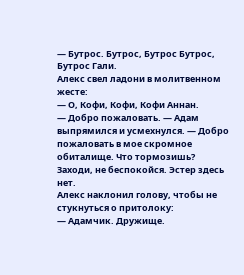— Бутрос. Бутрос, Бутрос Бутрос, Бутрос Гали.
Алекс свел ладони в молитвенном жесте:
— О, Кофи, Кофи, Кофи Аннан.
— Добро пожаловать. — Адам выпрямился и усмехнулся. — Добро пожаловать в мое скромное обиталище. Что тормозишь? Заходи, не беспокойся. Эстер здесь нет.
Алекс наклонил голову, чтобы не стукнуться о притолоку:
— Адамчик. Дружище.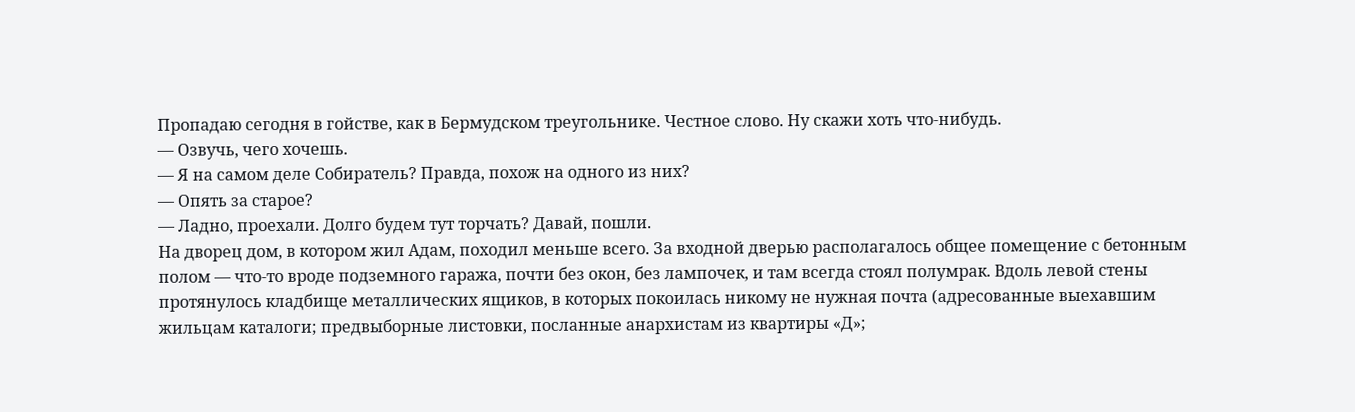Пропадаю сегодня в гойстве, как в Бермудском треугольнике. Честное слово. Ну скажи хоть что-нибудь.
— Озвучь, чего хочешь.
— Я на самом деле Собиратель? Правда, похож на одного из них?
— Опять за старое?
— Ладно, проехали. Долго будем тут торчать? Давай, пошли.
На дворец дом, в котором жил Адам, походил меньше всего. За входной дверью располагалось общее помещение с бетонным полом — что-то вроде подземного гаража, почти без окон, без лампочек, и там всегда стоял полумрак. Вдоль левой стены протянулось кладбище металлических ящиков, в которых покоилась никому не нужная почта (адресованные выехавшим жильцам каталоги; предвыборные листовки, посланные анархистам из квартиры «Д»;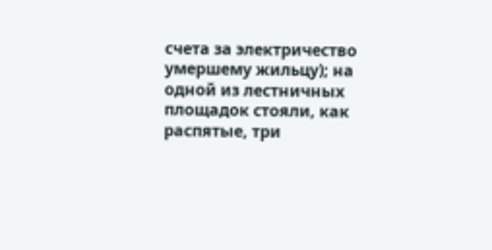счета за электричество умершему жильцу); на одной из лестничных площадок стояли, как распятые, три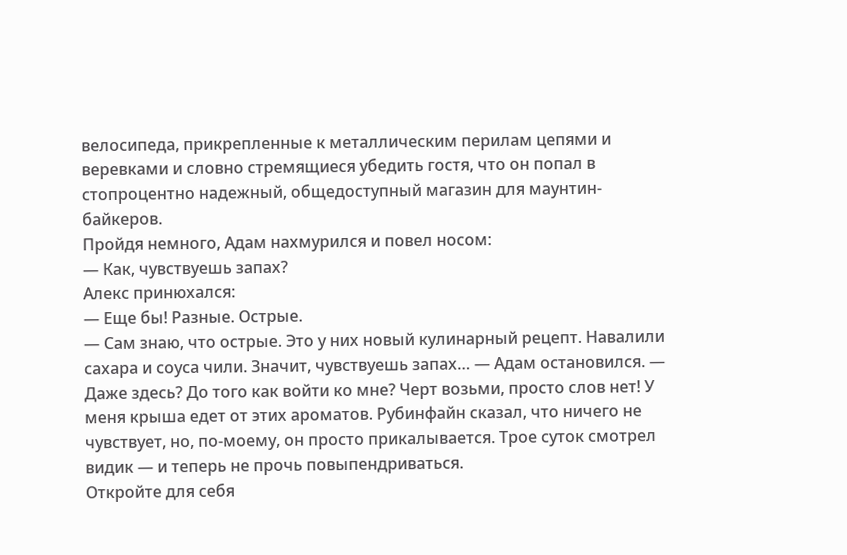велосипеда, прикрепленные к металлическим перилам цепями и веревками и словно стремящиеся убедить гостя, что он попал в стопроцентно надежный, общедоступный магазин для маунтин-байкеров.
Пройдя немного, Адам нахмурился и повел носом:
— Как, чувствуешь запах?
Алекс принюхался:
— Еще бы! Разные. Острые.
— Сам знаю, что острые. Это у них новый кулинарный рецепт. Навалили сахара и соуса чили. Значит, чувствуешь запах… — Адам остановился. — Даже здесь? До того как войти ко мне? Черт возьми, просто слов нет! У меня крыша едет от этих ароматов. Рубинфайн сказал, что ничего не чувствует, но, по-моему, он просто прикалывается. Трое суток смотрел видик — и теперь не прочь повыпендриваться.
Откройте для себя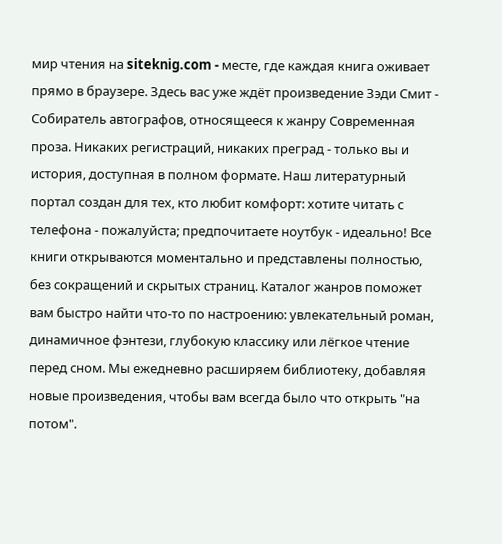мир чтения на siteknig.com - месте, где каждая книга оживает прямо в браузере. Здесь вас уже ждёт произведение Зэди Смит - Собиратель автографов, относящееся к жанру Современная проза. Никаких регистраций, никаких преград - только вы и история, доступная в полном формате. Наш литературный портал создан для тех, кто любит комфорт: хотите читать с телефона - пожалуйста; предпочитаете ноутбук - идеально! Все книги открываются моментально и представлены полностью, без сокращений и скрытых страниц. Каталог жанров поможет вам быстро найти что-то по настроению: увлекательный роман, динамичное фэнтези, глубокую классику или лёгкое чтение перед сном. Мы ежедневно расширяем библиотеку, добавляя новые произведения, чтобы вам всегда было что открыть "на потом".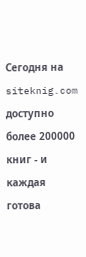Сегодня на siteknig.com доступно более 200000 книг - и каждая готова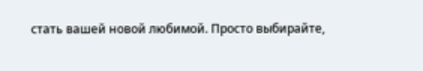стать вашей новой любимой. Просто выбирайте,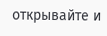открывайте и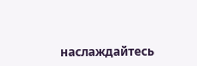наслаждайтесь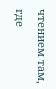чтением там, где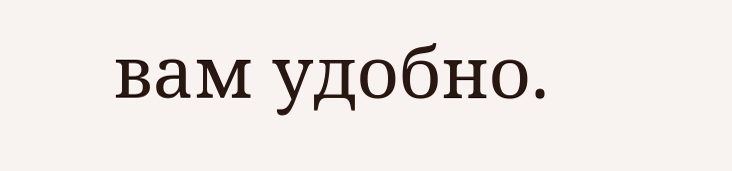вам удобно.